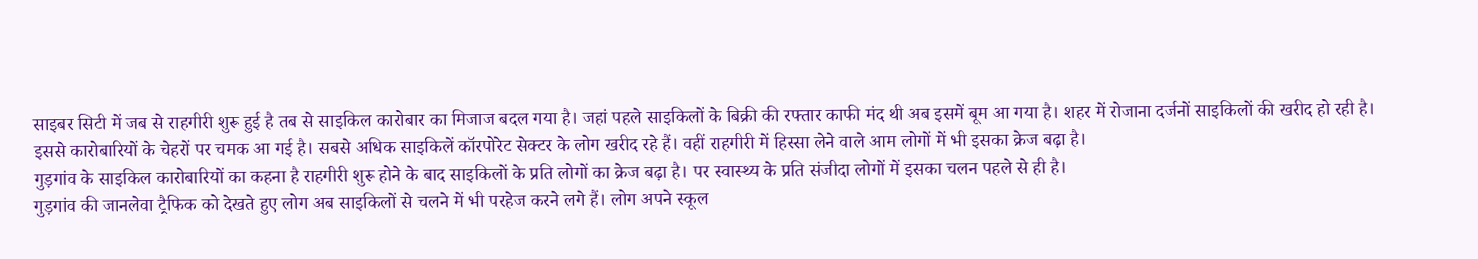साइबर सिटी में जब से राहगीरी शुरू हुई है तब से साइकिल कारोबार का मिजाज बदल गया है। जहां पहले साइकिलों के बिक्री की रफ्तार काफी मंद थी अब इसमें बूम आ गया है। शहर में रोजाना दर्जनों साइकिलों की खरीद हो रही है। इससे कारोबारियों के चेहरों पर चमक आ गई है। सबसे अधिक साइकिलें कॉरपोरेट सेक्टर के लोग खरीद रहे हैं। वहीं राहगीरी में हिस्सा लेने वाले आम लोगों में भी इसका क्रेज बढ़ा है।
गुड़गांव के साइकिल कारोबारियों का कहना है राहगीरी शुरू होने के बाद साइकिलों के प्रति लोगों का क्रेज बढ़ा है। पर स्वास्थ्य के प्रति संजीदा लोगों में इसका चलन पहले से ही है।
गुड़गांव की जानलेवा ट्रैफिक को देखते हुए लोग अब साइकिलों से चलने में भी परहेज करने लगे हैं। लोग अपने स्कूल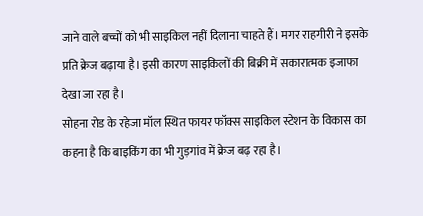जाने वाले बच्चों को भी साइकिल नहीं दिलाना चाहते हैं। मगर राहगीरी ने इसके प्रति क्रेज बढ़ाया है। इसी कारण साइकिलों की बिक्री में सकारात्मक इजाफा देखा जा रहा है।
सोहना रोड के रहेजा मॉल स्थित फायर फॉक्स साइकिल स्टेशन के विकास का कहना है कि बाइकिंग का भी गुड़गांव में क्रेज बढ़ रहा है।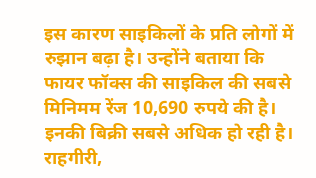इस कारण साइकिलों के प्रति लोगों में रुझान बढ़ा है। उन्होंने बताया कि फायर फॉक्स की साइकिल की सबसे मिनिमम रेंज 10,690 रुपये की है। इनकी बिक्री सबसे अधिक हो रही है।
राहगीरी,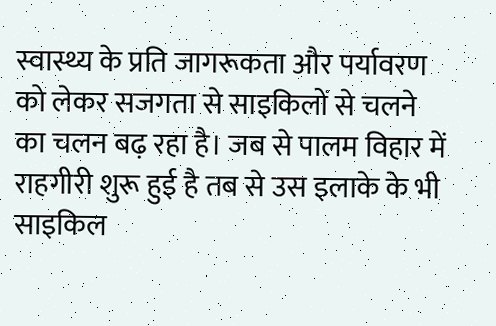स्वास्थ्य के प्रति जागरूकता और पर्यावरण को लेकर सजगता से साइकिलों से चलने का चलन बढ़ रहा है। जब से पालम विहार में राहगीरी शुरू हुई है तब से उस इलाके के भी साइकिल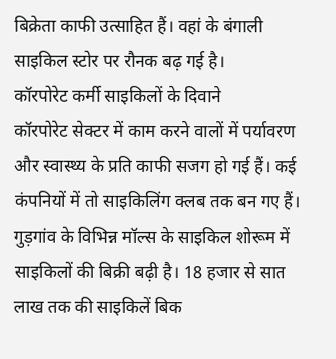बिक्रेता काफी उत्साहित हैं। वहां के बंगाली साइकिल स्टोर पर रौनक बढ़ गई है।
कॉरपोरेट कर्मी साइकिलों के दिवाने
कॉरपोरेट सेक्टर में काम करने वालों में पर्यावरण और स्वास्थ्य के प्रति काफी सजग हो गई हैं। कई कंपनियों में तो साइकिलिंग क्लब तक बन गए हैं। गुड़गांव के विभिन्न मॉल्स के साइकिल शोरूम में साइकिलों की बिक्री बढ़ी है। 18 हजार से सात लाख तक की साइकिलें बिक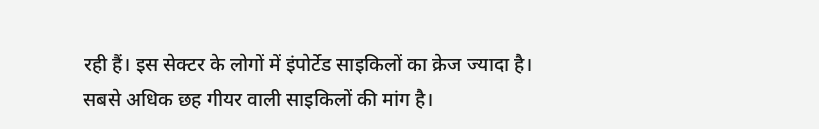रही हैं। इस सेक्टर के लोगों में इंपोर्टेड साइकिलों का क्रेज ज्यादा है। सबसे अधिक छह गीयर वाली साइकिलों की मांग है।